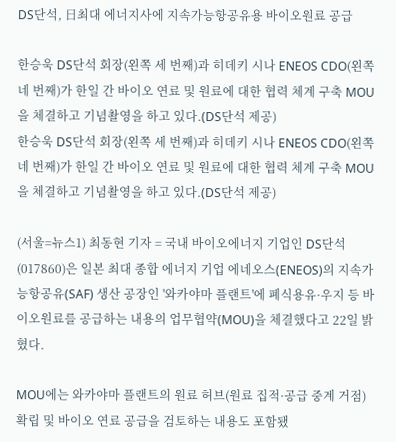DS단석, 日최대 에너지사에 지속가능항공유용 바이오원료 공급

한승욱 DS단석 회장(왼쪽 세 번째)과 히데키 시나 ENEOS CDO(왼쪽 네 번째)가 한일 간 바이오 연료 및 원료에 대한 협력 체계 구축 MOU을 체결하고 기념촬영을 하고 있다.(DS단석 제공)
한승욱 DS단석 회장(왼쪽 세 번째)과 히데키 시나 ENEOS CDO(왼쪽 네 번째)가 한일 간 바이오 연료 및 원료에 대한 협력 체계 구축 MOU을 체결하고 기념촬영을 하고 있다.(DS단석 제공)

(서울=뉴스1) 최동현 기자 = 국내 바이오에너지 기업인 DS단석(017860)은 일본 최대 종합 에너지 기업 에네오스(ENEOS)의 지속가능항공유(SAF) 생산 공장인 '와카야마 플랜트'에 폐식용유·우지 등 바이오원료를 공급하는 내용의 업무협약(MOU)을 체결했다고 22일 밝혔다.

MOU에는 와카야마 플랜트의 원료 허브(원료 집적·공급 중계 거점) 확립 및 바이오 연료 공급을 검토하는 내용도 포함됐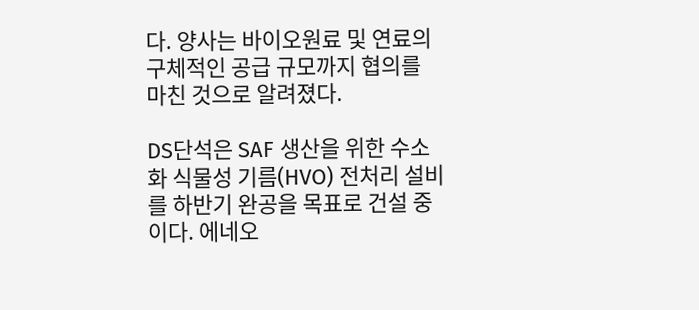다. 양사는 바이오원료 및 연료의 구체적인 공급 규모까지 협의를 마친 것으로 알려졌다.

DS단석은 SAF 생산을 위한 수소화 식물성 기름(HVO) 전처리 설비를 하반기 완공을 목표로 건설 중이다. 에네오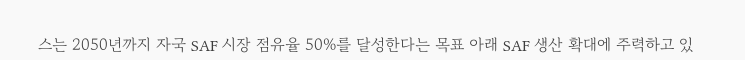스는 2050년까지 자국 SAF 시장 점유율 50%를 달성한다는 목표 아래 SAF 생산 확대에 주력하고 있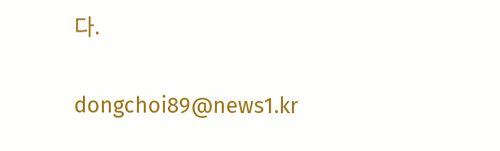다.

dongchoi89@news1.kr